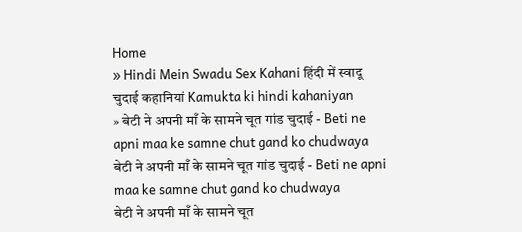Home
» Hindi Mein Swadu Sex Kahani हिंदी में स्वादू चुदाई कहानियां Kamukta ki hindi kahaniyan
» बेटी ने अपनी माँ के सामने चूत गांड चुदाई - Beti ne apni maa ke samne chut gand ko chudwaya
बेटी ने अपनी माँ के सामने चूत गांड चुदाई - Beti ne apni maa ke samne chut gand ko chudwaya
बेटी ने अपनी माँ के सामने चूत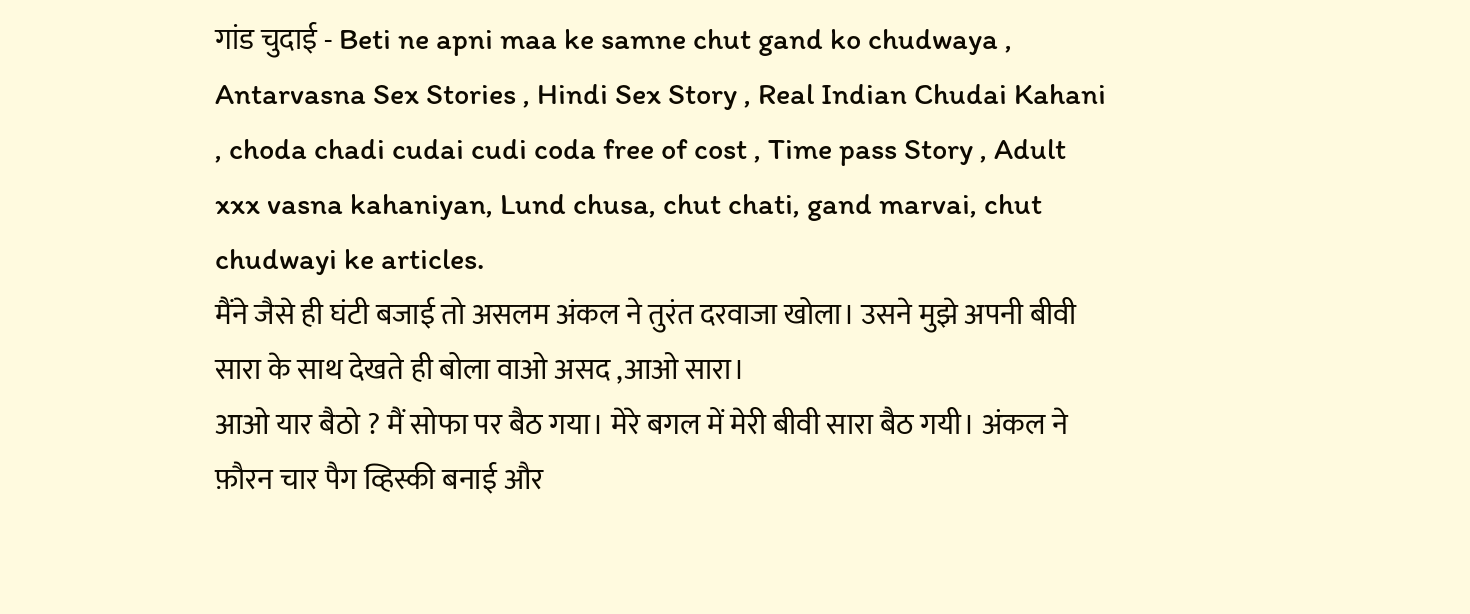गांड चुदाई - Beti ne apni maa ke samne chut gand ko chudwaya , Antarvasna Sex Stories , Hindi Sex Story , Real Indian Chudai Kahani , choda chadi cudai cudi coda free of cost , Time pass Story , Adult xxx vasna kahaniyan, Lund chusa, chut chati, gand marvai, chut chudwayi ke articles.
मैंने जैसे ही घंटी बजाई तो असलम अंकल ने तुरंत दरवाजा खोला। उसने मुझे अपनी बीवी सारा के साथ देखते ही बोला वाओ असद ,आओ सारा।
आओ यार बैठो ? मैं सोफा पर बैठ गया। मेरे बगल में मेरी बीवी सारा बैठ गयी। अंकल ने फ़ौरन चार पैग व्हिस्की बनाई और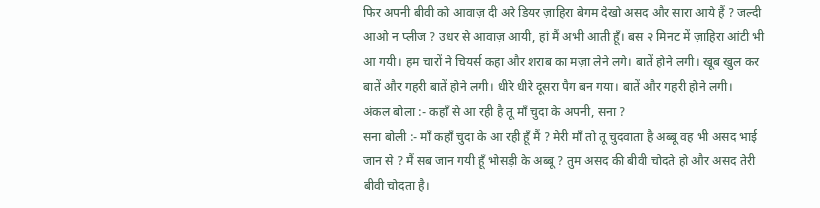फिर अपनी बीवी को आवाज़ दी अरे डियर ज़ाहिरा बेगम देखो असद और सारा आये हैं ? जल्दी आओ न प्लीज ? उधर से आवाज़ आयी, हां मैं अभी आती हूँ। बस २ मिनट में ज़ाहिरा आंटी भी आ गयी। हम चारों ने चियर्स कहा और शराब का मज़ा लेने लगे। बातें होने लगी। खूब खुल कर बातें और गहरी बातें होने लगी। धीरे धीरे दूसरा पैग बन गया। बातें और गहरी होने लगी।
अंकल बोला :- कहाँ से आ रही है तू माँ चुदा के अपनी, सना ?
सना बोली :- माँ कहाँ चुदा के आ रही हूँ मैं ? मेरी माँ तो तू चुदवाता है अब्बू वह भी असद भाई जान से ? मैं सब जान गयी हूँ भोसड़ी के अब्बू ? तुम असद की बीवी चोदते हो और असद तेरी बीवी चोदता है।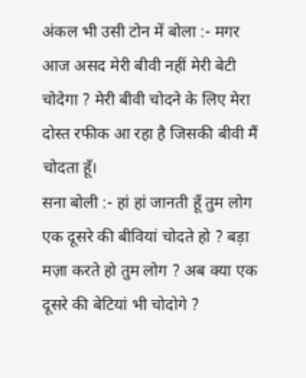अंकल भी उसी टोन में बोला :- मगर आज असद मेरी बीवी नहीं मेरी बेटी चोदेगा ? मेरी बीवी चोदने के लिए मेरा दोस्त रफीक आ रहा है जिसकी बीवी मैं चोदता हूँ।
सना बोली :- हां हां जानती हूँ तुम लोग एक दूसरे की बीवियां चोदते हो ? बड़ा मज़ा करते हो तुम लोग ? अब क्या एक दूसरे की बेटियां भी चोदोगे ?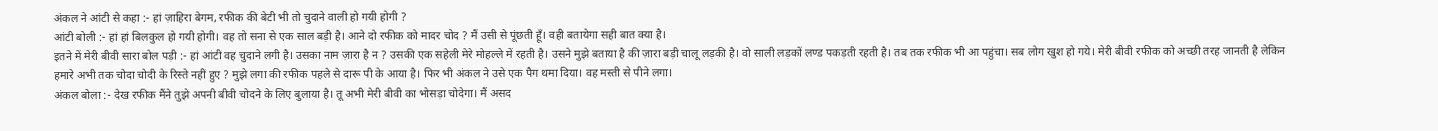अंकल ने आंटी से कहा :- हां ज़ाहिरा बेगम, रफीक की बेटी भी तो चुदाने वाली हो गयी होगी ?
आंटी बोली :- हां हां बिलकुल हो गयी होगी। वह तो सना से एक साल बड़ी है। आने दो रफीक को मादर चोद ? मैं उसी से पूंछती हूँ। वही बतायेगा सही बात क्या है।
इतने में मेरी बीवी सारा बोल पड़ी :- हां आंटी वह चुदाने लगी है। उसका नाम ज़ारा है न ? उसकी एक सहेली मेरे मोहल्ले में रहती है। उसने मुझे बताया है की ज़ारा बड़ी चालू लड़की है। वो साली लड़कों लण्ड पकड़ती रहती है। तब तक रफीक भी आ पहुंचा। सब लोग खुश हो गये। मेरी बीवी रफीक को अच्छी तरह जानती है लेकिन हमारे अभी तक चोदा चोदी के रिस्ते नहीं हुए ? मुझे लगा की रफीक पहले से दारू पी के आया है। फिर भी अंकल ने उसे एक पैग थमा दिया। वह मस्ती से पीने लगा।
अंकल बोला :- देख रफीक मैंने तुझे अपनी बीवी चोदने के लिए बुलाया है। तू अभी मेरी बीवी का भोसड़ा चोदेगा। मैं असद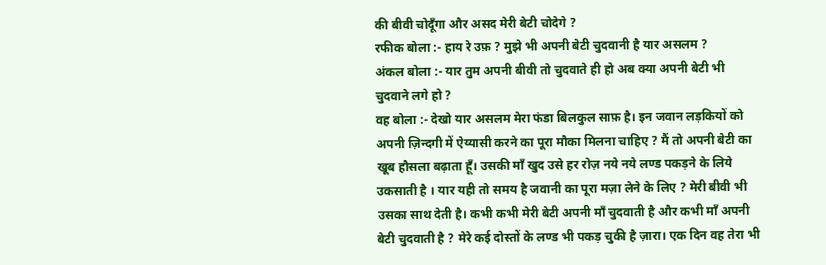की बीवी चोदूँगा और असद मेरी बेटी चोदेगे ?
रफीक बोला :- हाय रे उफ़ ? मुझे भी अपनी बेटी चुदवानी है यार असलम ?
अंकल बोला :- यार तुम अपनी बीवी तो चुदवाते ही हो अब क्या अपनी बेटी भी चुदवाने लगे हो ?
वह बोला :- देखो यार असलम मेरा फंडा बिलकुल साफ़ है। इन जवान लड़कियों को अपनी ज़िन्दगी में ऐय्यासी करने का पूरा मौका मिलना चाहिए ? मैं तो अपनी बेटी का खूब हौसला बढ़ाता हूँ। उसकी माँ खुद उसे हर रोज़ नये नये लण्ड पकड़ने के लिये उकसाती है । यार यही तो समय है जवानी का पूरा मज़ा लेने के लिए ? मेरी बीवी भी उसका साथ देती है। कभी कभी मेरी बेटी अपनी माँ चुदवाती है और कभी माँ अपनी बेटी चुदवाती है ? मेरे कई दोस्तों के लण्ड भी पकड़ चुकी है ज़ारा। एक दिन वह तेरा भी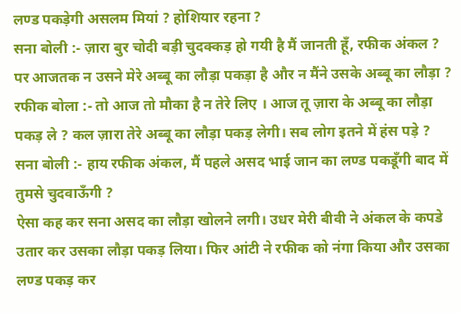लण्ड पकड़ेगी असलम मियां ? होशियार रहना ?
सना बोली :- ज़ारा बुर चोदी बड़ी चुदक्कड़ हो गयी है मैं जानती हूँ, रफीक अंकल ? पर आजतक न उसने मेरे अब्बू का लौड़ा पकड़ा है और न मैंने उसके अब्बू का लौड़ा ?
रफीक बोला :- तो आज तो मौका है न तेरे लिए । आज तू ज़ारा के अब्बू का लौड़ा पकड़ ले ? कल ज़ारा तेरे अब्बू का लौड़ा पकड़ लेगी। सब लोग इतने में हंस पड़े ?
सना बोली :- हाय रफीक अंकल, मैं पहले असद भाई जान का लण्ड पकडूँगी बाद में तुमसे चुदवाऊँगी ?
ऐसा कह कर सना असद का लौड़ा खोलने लगी। उधर मेरी बीवी ने अंकल के कपडे उतार कर उसका लौड़ा पकड़ लिया। फिर आंटी ने रफीक को नंगा किया और उसका लण्ड पकड़ कर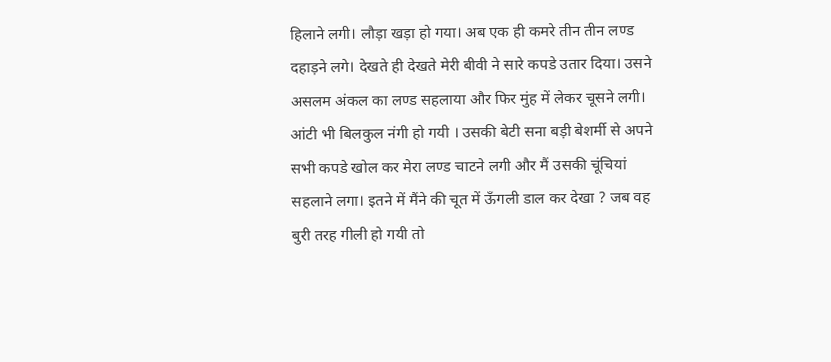हिलाने लगी। लौड़ा खड़ा हो गया। अब एक ही कमरे तीन तीन लण्ड दहाड़ने लगे। देखते ही देखते मेरी बीवी ने सारे कपडे उतार दिया। उसने असलम अंकल का लण्ड सहलाया और फिर मुंह में लेकर चूसने लगी। आंटी भी बिलकुल नंगी हो गयी । उसकी बेटी सना बड़ी बेशर्मी से अपने सभी कपडे खोल कर मेरा लण्ड चाटने लगी और मैं उसकी चूंचियां सहलाने लगा। इतने में मैंने की चूत में ऊँगली डाल कर देखा ? जब वह बुरी तरह गीली हो गयी तो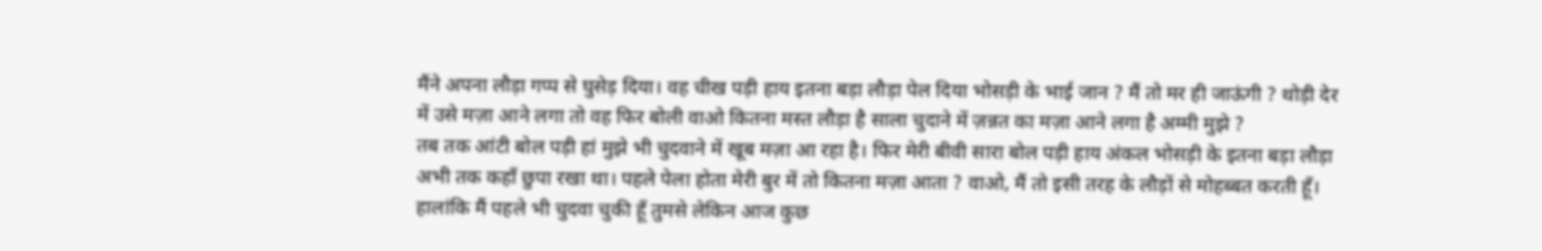मैंने अपना लौड़ा गप्प से घुसेड़ दिया। वह चीख पड़ी हाय इतना बड़ा लौड़ा पेल दिया भोसड़ी के भाई जान ? मैं तो मर ही जाऊंगी ? थोड़ी देर में उसे मज़ा आने लगा तो वह फिर बोली वाओ कितना मस्त लौड़ा है साला चुदाने में ज़न्नत का मज़ा आने लगा है अम्मी मुझे ?
तब तक आंटी बोल पड़ी हां मुझे भी चुदवाने में खूब मज़ा आ रहा है। फिर मेरी बीवी सारा बोल पड़ी हाय अंकल भोसड़ी के इतना बड़ा लौड़ा अभी तक कहाँ छुपा रखा था। पहले पेला होता मेरी बुर में तो कितना मज़ा आता ? वाओ, मैं तो इसी तरह के लौड़ों से मोहब्बत करती हूँ। हालांकि मैं पहले भी चुदवा चुकी हूँ तुमसे लेकिन आज कुछ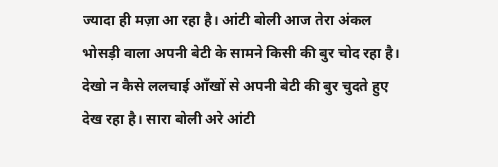ज्यादा ही मज़ा आ रहा है। आंटी बोली आज तेरा अंकल भोसड़ी वाला अपनी बेटी के सामने किसी की बुर चोद रहा है। देखो न कैसे ललचाई आँखों से अपनी बेटी की बुर चुदते हुए देख रहा है। सारा बोली अरे आंटी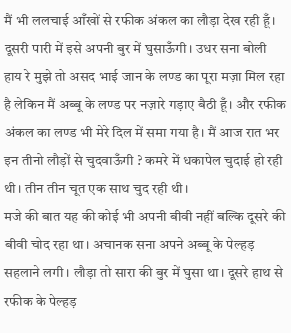मैं भी ललचाई आँखों से रफीक अंकल का लौड़ा देख रही हूँ। दूसरी पारी में इसे अपनी बुर में घुसाऊँगी। उधर सना बोली हाय रे मुझे तो असद भाई जान के लण्ड का पूरा मज़ा मिल रहा है लेकिन मैं अब्बू के लण्ड पर नज़ारे गड़ाए बैठी हूँ। और रफीक अंकल का लण्ड भी मेरे दिल में समा गया है। मैं आज रात भर इन तीनो लौड़ों से चुदवाऊँगी ? कमरे में धकापेल चुदाई हो रही थी। तीन तीन चूत एक साथ चुद रही थी।
मजे की बात यह की कोई भी अपनी बीवी नहीं बल्कि दूसरे की बीवी चोद रहा था। अचानक सना अपने अब्बू के पेल्हड़ सहलाने लगी। लौड़ा तो सारा की बुर में घुसा था। दूसरे हाथ से रफीक के पेल्हड़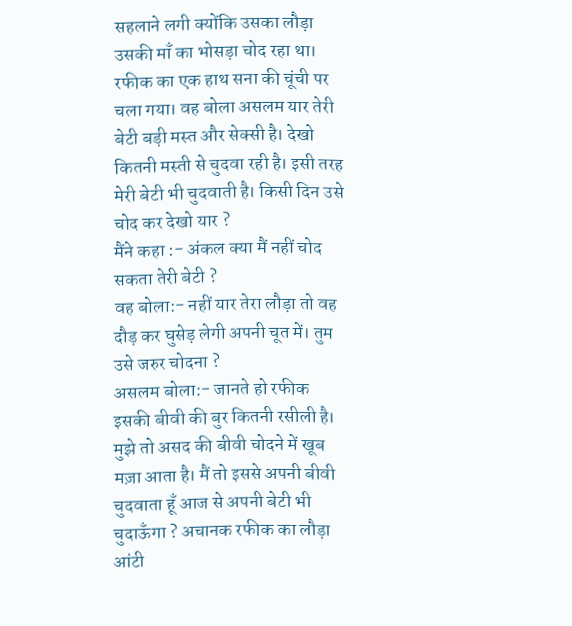सहलाने लगी क्योंकि उसका लौड़ा उसकी माँ का भोसड़ा चोद रहा था। रफीक का एक हाथ सना की चूंची पर चला गया। वह बोला असलम यार तेरी बेटी बड़ी मस्त और सेक्सी है। देखो कितनी मस्ती से चुदवा रही है। इसी तरह मेरी बेटी भी चुदवाती है। किसी दिन उसे चोद कर देखो यार ?
मैंने कहा :- अंकल क्या मैं नहीं चोद सकता तेरी बेटी ?
वह बोला:- नहीं यार तेरा लौड़ा तो वह दौड़ कर घुसेड़ लेगी अपनी चूत में। तुम उसे जरुर चोदना ?
असलम बोला:- जानते हो रफीक इसकी बीवी की बुर कितनी रसीली है। मुझे तो असद की बीवी चोदने में खूब मज़ा आता है। मैं तो इससे अपनी बीवी चुदवाता हूँ आज से अपनी बेटी भी चुदाऊँगा ? अचानक रफीक का लौड़ा आंटी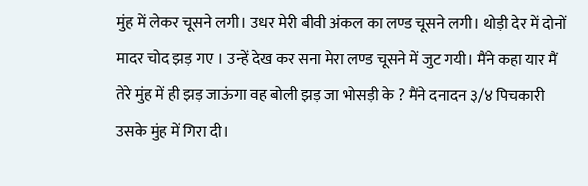मुंह में लेकर चूसने लगी। उधर मेरी बीवी अंकल का लण्ड चूसने लगी। थोड़ी देर में दोनों मादर चोद झड़ गए । उन्हें देख कर सना मेरा लण्ड चूसने में जुट गयी। मैंने कहा यार मैं तेरे मुंह में ही झड़ जाऊंगा वह बोली झड़ जा भोसड़ी के ? मैंने दनादन ३/४ पिचकारी उसके मुंह में गिरा दी।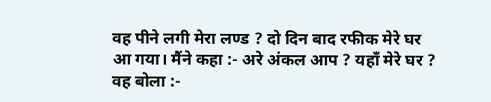वह पीने लगी मेरा लण्ड ? दो दिन बाद रफीक मेरे घर आ गया। मैंने कहा :- अरे अंकल आप ? यहाँ मेरे घर ?
वह बोला :-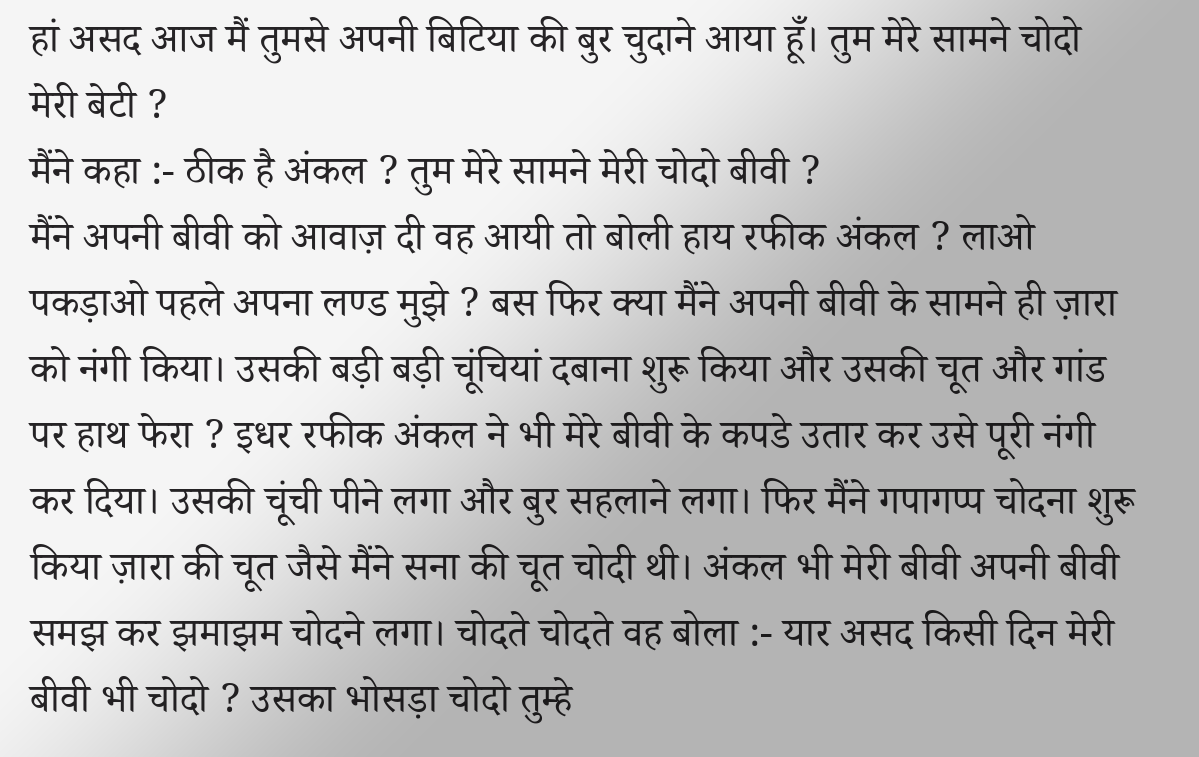हां असद आज मैं तुमसे अपनी बिटिया की बुर चुदाने आया हूँ। तुम मेरे सामने चोदो मेरी बेटी ?
मैंने कहा :- ठीक है अंकल ? तुम मेरे सामने मेरी चोदो बीवी ?
मैंने अपनी बीवी को आवाज़ दी वह आयी तो बोली हाय रफीक अंकल ? लाओ पकड़ाओ पहले अपना लण्ड मुझे ? बस फिर क्या मैंने अपनी बीवी के सामने ही ज़ारा को नंगी किया। उसकी बड़ी बड़ी चूंचियां दबाना शुरू किया और उसकी चूत और गांड पर हाथ फेरा ? इधर रफीक अंकल ने भी मेरे बीवी के कपडे उतार कर उसे पूरी नंगी कर दिया। उसकी चूंची पीने लगा और बुर सहलाने लगा। फिर मैंने गपागप्प चोदना शुरू किया ज़ारा की चूत जैसे मैंने सना की चूत चोदी थी। अंकल भी मेरी बीवी अपनी बीवी समझ कर झमाझम चोदने लगा। चोदते चोदते वह बोला :- यार असद किसी दिन मेरी बीवी भी चोदो ? उसका भोसड़ा चोदो तुम्हे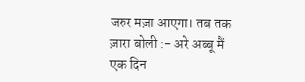जरुर मज़ा आएगा। तब तक ज़ारा बोली :- अरे अब्बू मैं एक दिन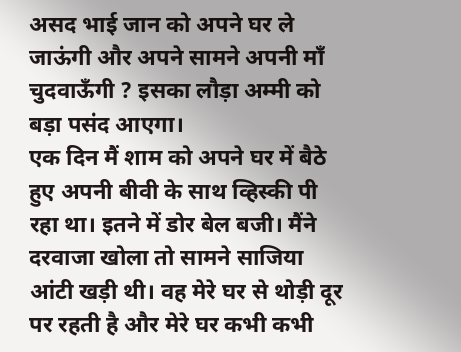असद भाई जान को अपने घर ले जाऊंगी और अपने सामने अपनी माँ चुदवाऊँगी ? इसका लौड़ा अम्मी को बड़ा पसंद आएगा।
एक दिन मैं शाम को अपने घर में बैठे हुए अपनी बीवी के साथ व्हिस्की पी रहा था। इतने में डोर बेल बजी। मैंने दरवाजा खोला तो सामने साजिया आंटी खड़ी थी। वह मेरे घर से थोड़ी दूर पर रहती है और मेरे घर कभी कभी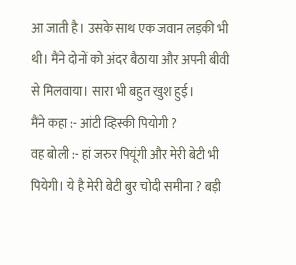आ जाती है। उसके साथ एक जवान लड़की भी थी। मैंने दोनों को अंदर बैठाया और अपनी बीवी से मिलवाया। सारा भी बहुत खुश हुई।
मैंने कहा :- आंटी व्हिस्की पियोगी ?
वह बोली :- हां जरुर पियूंगी और मेरी बेटी भी पियेगी। ये है मेरी बेटी बुर चोदी समीना ? बड़ी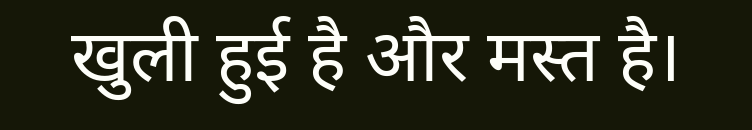खुली हुई है और मस्त है।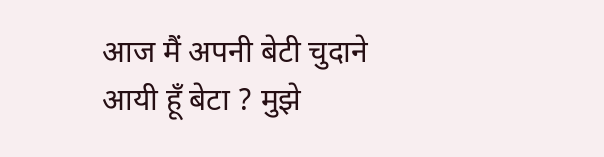आज मैं अपनी बेटी चुदाने आयी हूँ बेटा ? मुझे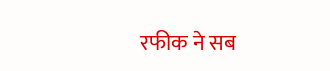रफीक ने सब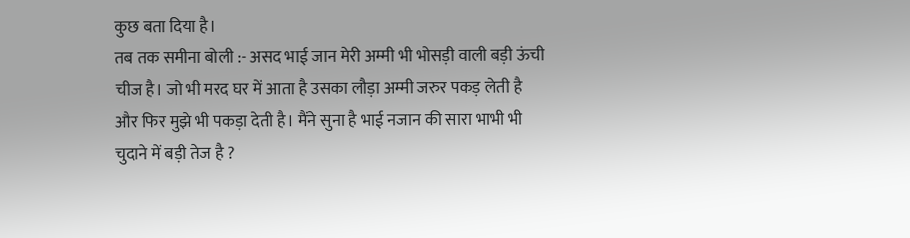कुछ बता दिया है।
तब तक समीना बोली :- असद भाई जान मेरी अम्मी भी भोसड़ी वाली बड़ी ऊंची चीज है। जो भी मरद घर में आता है उसका लौड़ा अम्मी जरुर पकड़ लेती है और फिर मुझे भी पकड़ा देती है। मैंने सुना है भाई नजान की सारा भाभी भी चुदाने में बड़ी तेज है ?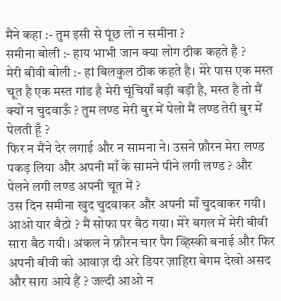मैंने कहा :- तुम इसी से पूंछ लो न समीना ?
समीना बोली :- हाय भाभी जान क्या लोग ठीक कहते है ?
मेरी बीवी बोली :- हां बिलकुल ठीक कहते है। मेरे पास एक मस्त चूत है एक मस्त गांड है मेरी चूंचियाँ बड़ी बड़ी है, मस्त है तो मैं क्यों न चुदवाऊँ ? तुम लण्ड मेरी बुर में पेलो मैं लण्ड तेरी बुर में पेलती हूँ ?
फिर न मैंने देर लगाई और न सामना ने। उसने फ़ौरन मेरा लण्ड पकड़ लिया और अपनी माँ के सामने पीने लगी लण्ड ? और पेलने लगी लण्ड अपनी चूत में ?
उस दिन समीना खुद चुदवाकर और अपनी माँ चुदवाकर गयी।
आओ यार बैठो ? मैं सोफा पर बैठ गया। मेरे बगल में मेरी बीवी सारा बैठ गयी। अंकल ने फ़ौरन चार पैग व्हिस्की बनाई और फिर अपनी बीवी को आवाज़ दी अरे डियर ज़ाहिरा बेगम देखो असद और सारा आये हैं ? जल्दी आओ न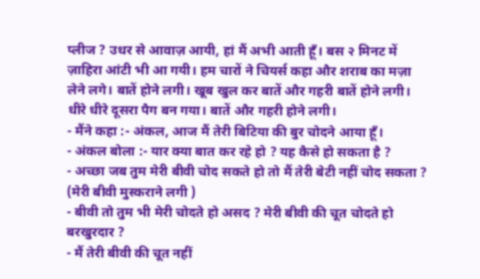प्लीज ? उधर से आवाज़ आयी, हां मैं अभी आती हूँ। बस २ मिनट में ज़ाहिरा आंटी भी आ गयी। हम चारों ने चियर्स कहा और शराब का मज़ा लेने लगे। बातें होने लगी। खूब खुल कर बातें और गहरी बातें होने लगी। धीरे धीरे दूसरा पैग बन गया। बातें और गहरी होने लगी।
- मैंने कहा :- अंकल, आज मैं तेरी बिटिया की बुर चोदने आया हूँ।
- अंकल बोला :- यार क्या बात कर रहे हो ? यह कैसे हो सकता है ?
- अच्छा जब तुम मेरी बीवी चोद सकते हो तो मैं तेरी बेटी नहीं चोद सकता ? (मेरी बीवी मुस्कराने लगी )
- बीवी तो तुम भी मेरी चोदते हो असद ? मेरी बीवी की चूत चोदते हो बरखुरदार ?
- मैं तेरी बीवी की चूत नहीं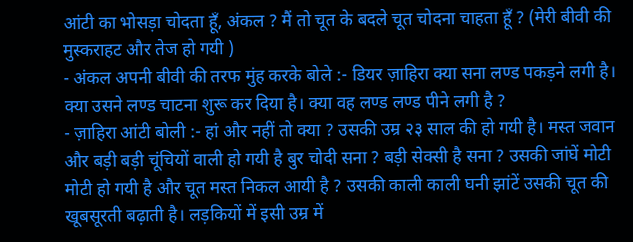आंटी का भोसड़ा चोदता हूँ, अंकल ? मैं तो चूत के बदले चूत चोदना चाहता हूँ ? (मेरी बीवी की मुस्कराहट और तेज हो गयी )
- अंकल अपनी बीवी की तरफ मुंह करके बोले :- डियर ज़ाहिरा क्या सना लण्ड पकड़ने लगी है। क्या उसने लण्ड चाटना शुरू कर दिया है। क्या वह लण्ड लण्ड पीने लगी है ?
- ज़ाहिरा आंटी बोली :- हां और नहीं तो क्या ? उसकी उम्र २३ साल की हो गयी है। मस्त जवान और बड़ी बड़ी चूंचियों वाली हो गयी है बुर चोदी सना ? बड़ी सेक्सी है सना ? उसकी जांघें मोटी मोटी हो गयी है और चूत मस्त निकल आयी है ? उसकी काली काली घनी झांटें उसकी चूत की खूबसूरती बढ़ाती है। लड़कियों में इसी उम्र में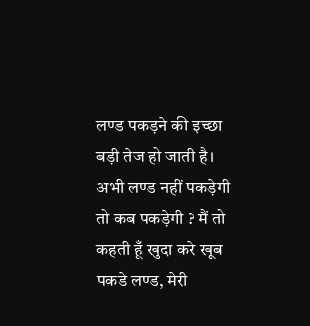लण्ड पकड़ने की इच्छा बड़ी तेज हो जाती है। अभी लण्ड नहीं पकड़ेगी तो कब पकड़ेगी ? मैं तो कहती हूँ खुदा करे खूब पकडे लण्ड, मेरी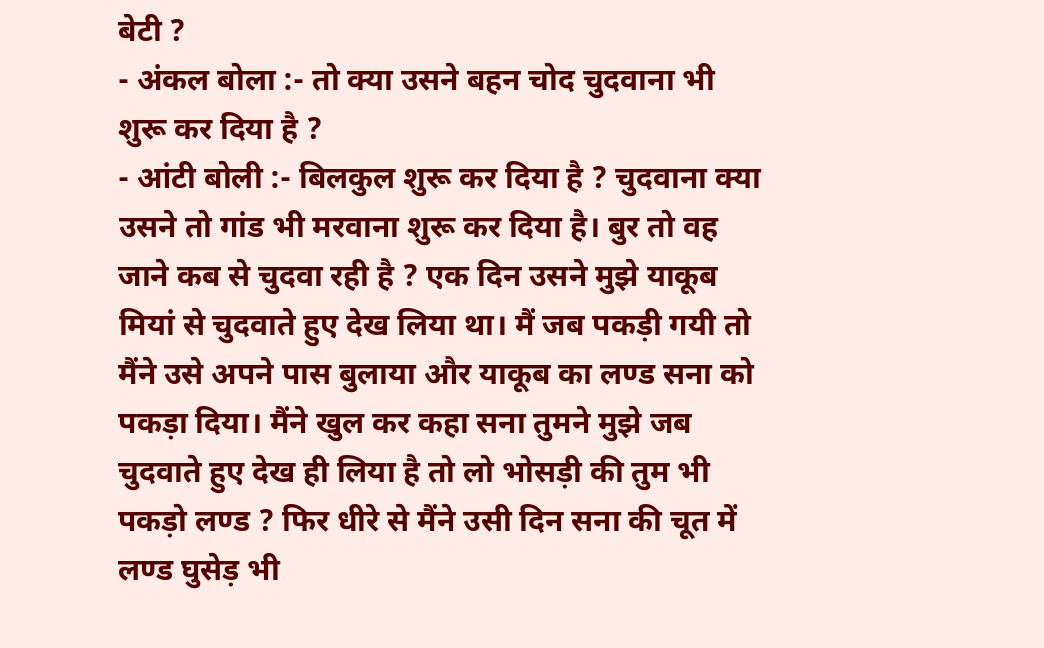बेटी ?
- अंकल बोला :- तो क्या उसने बहन चोद चुदवाना भी शुरू कर दिया है ?
- आंटी बोली :- बिलकुल शुरू कर दिया है ? चुदवाना क्या उसने तो गांड भी मरवाना शुरू कर दिया है। बुर तो वह जाने कब से चुदवा रही है ? एक दिन उसने मुझे याकूब मियां से चुदवाते हुए देख लिया था। मैं जब पकड़ी गयी तो मैंने उसे अपने पास बुलाया और याकूब का लण्ड सना को पकड़ा दिया। मैंने खुल कर कहा सना तुमने मुझे जब चुदवाते हुए देख ही लिया है तो लो भोसड़ी की तुम भी पकड़ो लण्ड ? फिर धीरे से मैंने उसी दिन सना की चूत में लण्ड घुसेड़ भी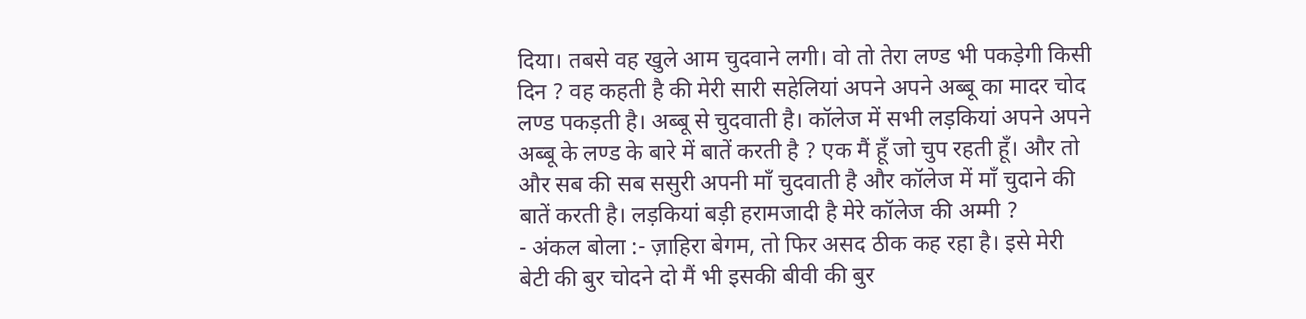दिया। तबसे वह खुले आम चुदवाने लगी। वो तो तेरा लण्ड भी पकड़ेगी किसी दिन ? वह कहती है की मेरी सारी सहेलियां अपने अपने अब्बू का मादर चोद लण्ड पकड़ती है। अब्बू से चुदवाती है। कॉलेज में सभी लड़कियां अपने अपने अब्बू के लण्ड के बारे में बातें करती है ? एक मैं हूँ जो चुप रहती हूँ। और तो और सब की सब ससुरी अपनी माँ चुदवाती है और कॉलेज में माँ चुदाने की बातें करती है। लड़कियां बड़ी हरामजादी है मेरे कॉलेज की अम्मी ?
- अंकल बोला :- ज़ाहिरा बेगम, तो फिर असद ठीक कह रहा है। इसे मेरी बेटी की बुर चोदने दो मैं भी इसकी बीवी की बुर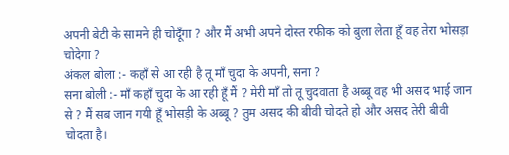अपनी बेटी के सामने ही चोदूँगा ? और मैं अभी अपने दोस्त रफीक को बुला लेता हूँ वह तेरा भोसड़ा चोदेगा ?
अंकल बोला :- कहाँ से आ रही है तू माँ चुदा के अपनी, सना ?
सना बोली :- माँ कहाँ चुदा के आ रही हूँ मैं ? मेरी माँ तो तू चुदवाता है अब्बू वह भी असद भाई जान से ? मैं सब जान गयी हूँ भोसड़ी के अब्बू ? तुम असद की बीवी चोदते हो और असद तेरी बीवी चोदता है।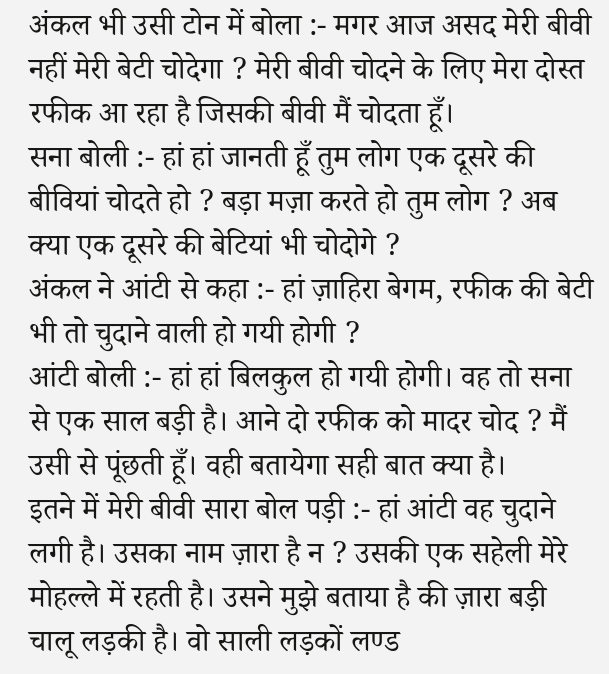अंकल भी उसी टोन में बोला :- मगर आज असद मेरी बीवी नहीं मेरी बेटी चोदेगा ? मेरी बीवी चोदने के लिए मेरा दोस्त रफीक आ रहा है जिसकी बीवी मैं चोदता हूँ।
सना बोली :- हां हां जानती हूँ तुम लोग एक दूसरे की बीवियां चोदते हो ? बड़ा मज़ा करते हो तुम लोग ? अब क्या एक दूसरे की बेटियां भी चोदोगे ?
अंकल ने आंटी से कहा :- हां ज़ाहिरा बेगम, रफीक की बेटी भी तो चुदाने वाली हो गयी होगी ?
आंटी बोली :- हां हां बिलकुल हो गयी होगी। वह तो सना से एक साल बड़ी है। आने दो रफीक को मादर चोद ? मैं उसी से पूंछती हूँ। वही बतायेगा सही बात क्या है।
इतने में मेरी बीवी सारा बोल पड़ी :- हां आंटी वह चुदाने लगी है। उसका नाम ज़ारा है न ? उसकी एक सहेली मेरे मोहल्ले में रहती है। उसने मुझे बताया है की ज़ारा बड़ी चालू लड़की है। वो साली लड़कों लण्ड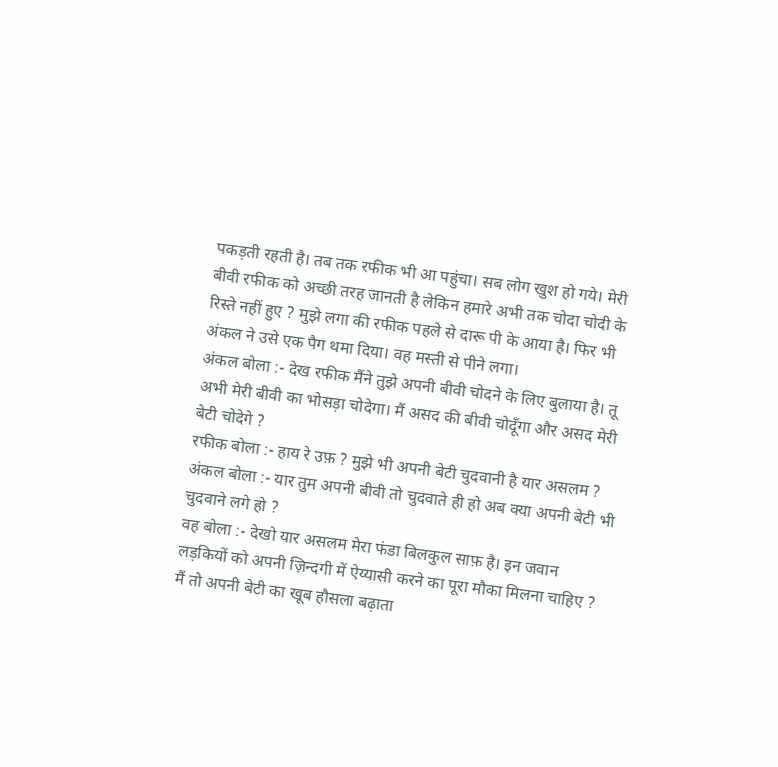पकड़ती रहती है। तब तक रफीक भी आ पहुंचा। सब लोग खुश हो गये। मेरी बीवी रफीक को अच्छी तरह जानती है लेकिन हमारे अभी तक चोदा चोदी के रिस्ते नहीं हुए ? मुझे लगा की रफीक पहले से दारू पी के आया है। फिर भी अंकल ने उसे एक पैग थमा दिया। वह मस्ती से पीने लगा।
अंकल बोला :- देख रफीक मैंने तुझे अपनी बीवी चोदने के लिए बुलाया है। तू अभी मेरी बीवी का भोसड़ा चोदेगा। मैं असद की बीवी चोदूँगा और असद मेरी बेटी चोदेगे ?
रफीक बोला :- हाय रे उफ़ ? मुझे भी अपनी बेटी चुदवानी है यार असलम ?
अंकल बोला :- यार तुम अपनी बीवी तो चुदवाते ही हो अब क्या अपनी बेटी भी चुदवाने लगे हो ?
वह बोला :- देखो यार असलम मेरा फंडा बिलकुल साफ़ है। इन जवान लड़कियों को अपनी ज़िन्दगी में ऐय्यासी करने का पूरा मौका मिलना चाहिए ? मैं तो अपनी बेटी का खूब हौसला बढ़ाता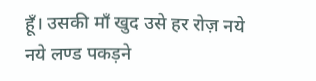हूँ। उसकी माँ खुद उसे हर रोज़ नये नये लण्ड पकड़ने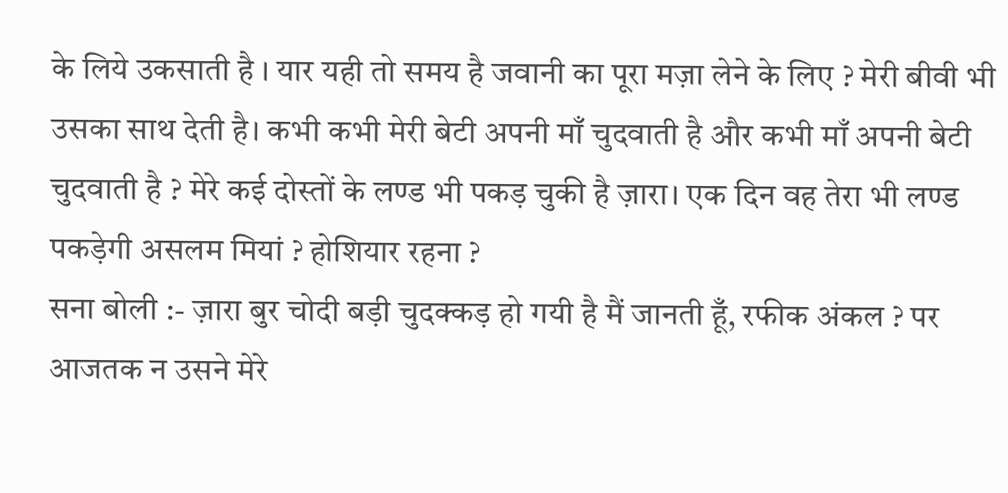के लिये उकसाती है । यार यही तो समय है जवानी का पूरा मज़ा लेने के लिए ? मेरी बीवी भी उसका साथ देती है। कभी कभी मेरी बेटी अपनी माँ चुदवाती है और कभी माँ अपनी बेटी चुदवाती है ? मेरे कई दोस्तों के लण्ड भी पकड़ चुकी है ज़ारा। एक दिन वह तेरा भी लण्ड पकड़ेगी असलम मियां ? होशियार रहना ?
सना बोली :- ज़ारा बुर चोदी बड़ी चुदक्कड़ हो गयी है मैं जानती हूँ, रफीक अंकल ? पर आजतक न उसने मेरे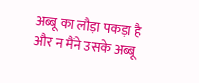अब्बू का लौड़ा पकड़ा है और न मैंने उसके अब्बू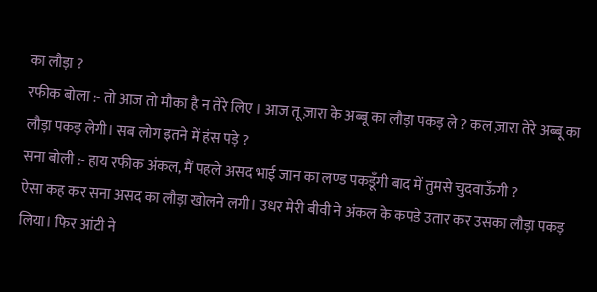का लौड़ा ?
रफीक बोला :- तो आज तो मौका है न तेरे लिए । आज तू ज़ारा के अब्बू का लौड़ा पकड़ ले ? कल ज़ारा तेरे अब्बू का लौड़ा पकड़ लेगी। सब लोग इतने में हंस पड़े ?
सना बोली :- हाय रफीक अंकल, मैं पहले असद भाई जान का लण्ड पकडूँगी बाद में तुमसे चुदवाऊँगी ?
ऐसा कह कर सना असद का लौड़ा खोलने लगी। उधर मेरी बीवी ने अंकल के कपडे उतार कर उसका लौड़ा पकड़ लिया। फिर आंटी ने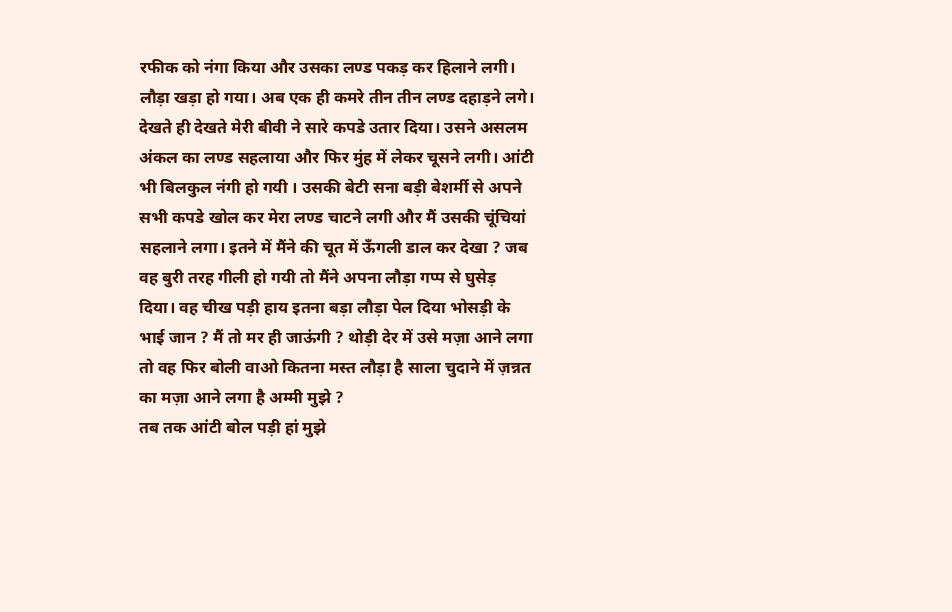रफीक को नंगा किया और उसका लण्ड पकड़ कर हिलाने लगी। लौड़ा खड़ा हो गया। अब एक ही कमरे तीन तीन लण्ड दहाड़ने लगे। देखते ही देखते मेरी बीवी ने सारे कपडे उतार दिया। उसने असलम अंकल का लण्ड सहलाया और फिर मुंह में लेकर चूसने लगी। आंटी भी बिलकुल नंगी हो गयी । उसकी बेटी सना बड़ी बेशर्मी से अपने सभी कपडे खोल कर मेरा लण्ड चाटने लगी और मैं उसकी चूंचियां सहलाने लगा। इतने में मैंने की चूत में ऊँगली डाल कर देखा ? जब वह बुरी तरह गीली हो गयी तो मैंने अपना लौड़ा गप्प से घुसेड़ दिया। वह चीख पड़ी हाय इतना बड़ा लौड़ा पेल दिया भोसड़ी के भाई जान ? मैं तो मर ही जाऊंगी ? थोड़ी देर में उसे मज़ा आने लगा तो वह फिर बोली वाओ कितना मस्त लौड़ा है साला चुदाने में ज़न्नत का मज़ा आने लगा है अम्मी मुझे ?
तब तक आंटी बोल पड़ी हां मुझे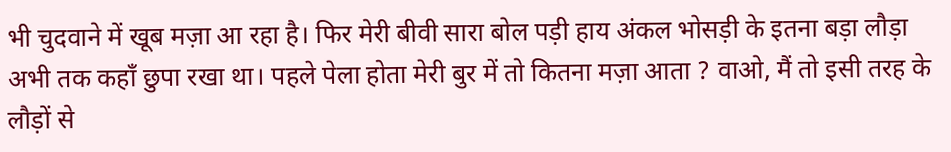भी चुदवाने में खूब मज़ा आ रहा है। फिर मेरी बीवी सारा बोल पड़ी हाय अंकल भोसड़ी के इतना बड़ा लौड़ा अभी तक कहाँ छुपा रखा था। पहले पेला होता मेरी बुर में तो कितना मज़ा आता ? वाओ, मैं तो इसी तरह के लौड़ों से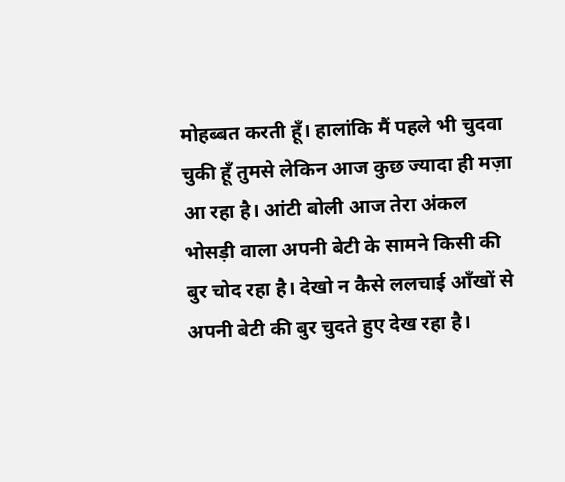मोहब्बत करती हूँ। हालांकि मैं पहले भी चुदवा चुकी हूँ तुमसे लेकिन आज कुछ ज्यादा ही मज़ा आ रहा है। आंटी बोली आज तेरा अंकल भोसड़ी वाला अपनी बेटी के सामने किसी की बुर चोद रहा है। देखो न कैसे ललचाई आँखों से अपनी बेटी की बुर चुदते हुए देख रहा है।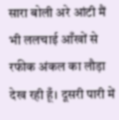सारा बोली अरे आंटी मैं भी ललचाई आँखों से रफीक अंकल का लौड़ा देख रही हूँ। दूसरी पारी में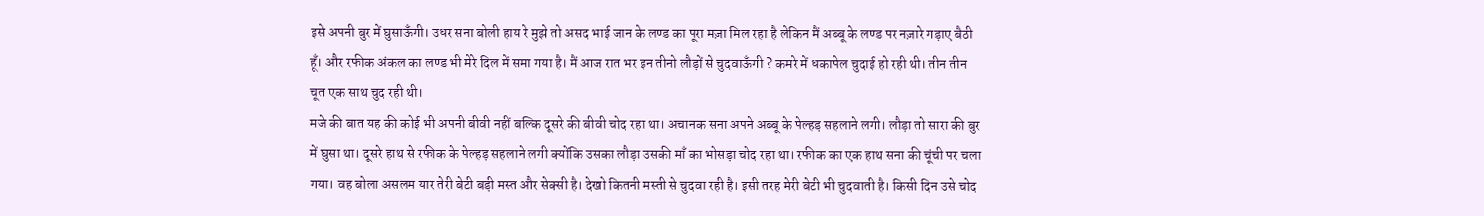इसे अपनी बुर में घुसाऊँगी। उधर सना बोली हाय रे मुझे तो असद भाई जान के लण्ड का पूरा मज़ा मिल रहा है लेकिन मैं अब्बू के लण्ड पर नज़ारे गड़ाए बैठी हूँ। और रफीक अंकल का लण्ड भी मेरे दिल में समा गया है। मैं आज रात भर इन तीनो लौड़ों से चुदवाऊँगी ? कमरे में धकापेल चुदाई हो रही थी। तीन तीन चूत एक साथ चुद रही थी।
मजे की बात यह की कोई भी अपनी बीवी नहीं बल्कि दूसरे की बीवी चोद रहा था। अचानक सना अपने अब्बू के पेल्हड़ सहलाने लगी। लौड़ा तो सारा की बुर में घुसा था। दूसरे हाथ से रफीक के पेल्हड़ सहलाने लगी क्योंकि उसका लौड़ा उसकी माँ का भोसड़ा चोद रहा था। रफीक का एक हाथ सना की चूंची पर चला गया। वह बोला असलम यार तेरी बेटी बड़ी मस्त और सेक्सी है। देखो कितनी मस्ती से चुदवा रही है। इसी तरह मेरी बेटी भी चुदवाती है। किसी दिन उसे चोद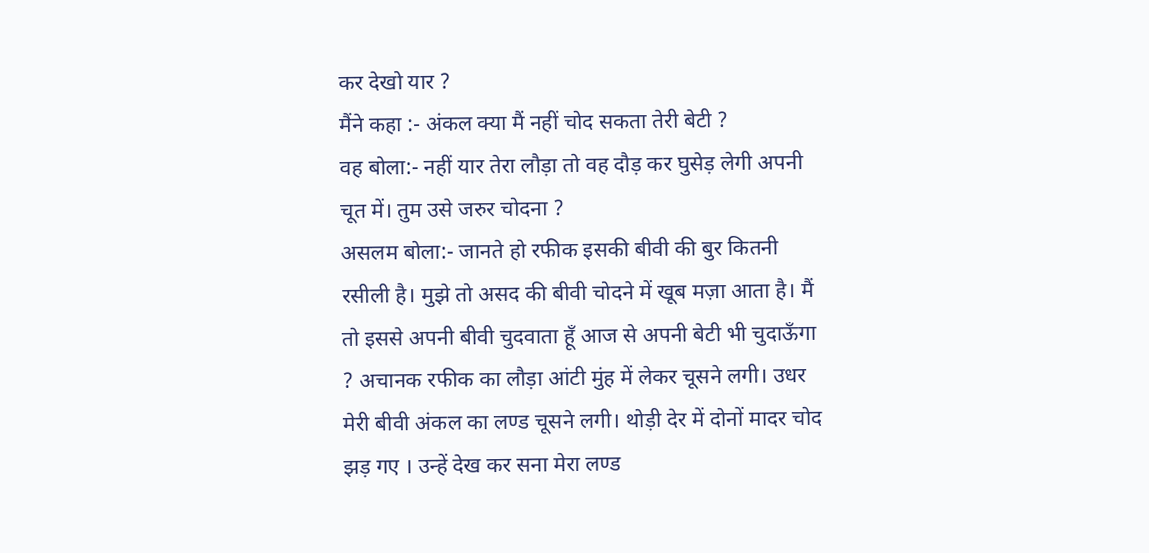कर देखो यार ?
मैंने कहा :- अंकल क्या मैं नहीं चोद सकता तेरी बेटी ?
वह बोला:- नहीं यार तेरा लौड़ा तो वह दौड़ कर घुसेड़ लेगी अपनी चूत में। तुम उसे जरुर चोदना ?
असलम बोला:- जानते हो रफीक इसकी बीवी की बुर कितनी रसीली है। मुझे तो असद की बीवी चोदने में खूब मज़ा आता है। मैं तो इससे अपनी बीवी चुदवाता हूँ आज से अपनी बेटी भी चुदाऊँगा ? अचानक रफीक का लौड़ा आंटी मुंह में लेकर चूसने लगी। उधर मेरी बीवी अंकल का लण्ड चूसने लगी। थोड़ी देर में दोनों मादर चोद झड़ गए । उन्हें देख कर सना मेरा लण्ड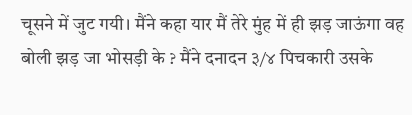चूसने में जुट गयी। मैंने कहा यार मैं तेरे मुंह में ही झड़ जाऊंगा वह बोली झड़ जा भोसड़ी के ? मैंने दनादन ३/४ पिचकारी उसके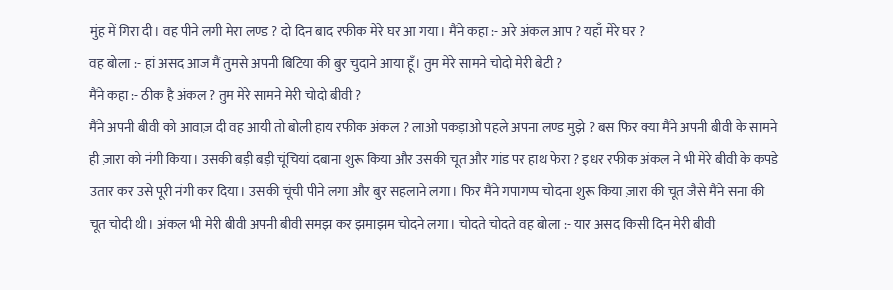मुंह में गिरा दी। वह पीने लगी मेरा लण्ड ? दो दिन बाद रफीक मेरे घर आ गया। मैंने कहा :- अरे अंकल आप ? यहाँ मेरे घर ?
वह बोला :- हां असद आज मैं तुमसे अपनी बिटिया की बुर चुदाने आया हूँ। तुम मेरे सामने चोदो मेरी बेटी ?
मैंने कहा :- ठीक है अंकल ? तुम मेरे सामने मेरी चोदो बीवी ?
मैंने अपनी बीवी को आवाज़ दी वह आयी तो बोली हाय रफीक अंकल ? लाओ पकड़ाओ पहले अपना लण्ड मुझे ? बस फिर क्या मैंने अपनी बीवी के सामने ही ज़ारा को नंगी किया। उसकी बड़ी बड़ी चूंचियां दबाना शुरू किया और उसकी चूत और गांड पर हाथ फेरा ? इधर रफीक अंकल ने भी मेरे बीवी के कपडे उतार कर उसे पूरी नंगी कर दिया। उसकी चूंची पीने लगा और बुर सहलाने लगा। फिर मैंने गपागप्प चोदना शुरू किया ज़ारा की चूत जैसे मैंने सना की चूत चोदी थी। अंकल भी मेरी बीवी अपनी बीवी समझ कर झमाझम चोदने लगा। चोदते चोदते वह बोला :- यार असद किसी दिन मेरी बीवी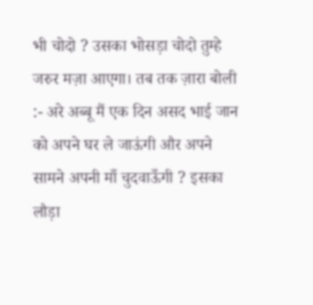भी चोदो ? उसका भोसड़ा चोदो तुम्हे जरुर मज़ा आएगा। तब तक ज़ारा बोली :- अरे अब्बू मैं एक दिन असद भाई जान को अपने घर ले जाऊंगी और अपने सामने अपनी माँ चुदवाऊँगी ? इसका लौड़ा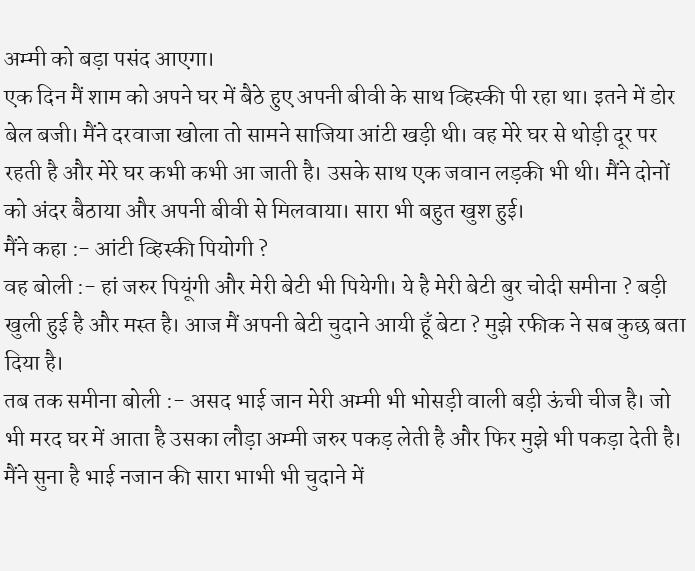अम्मी को बड़ा पसंद आएगा।
एक दिन मैं शाम को अपने घर में बैठे हुए अपनी बीवी के साथ व्हिस्की पी रहा था। इतने में डोर बेल बजी। मैंने दरवाजा खोला तो सामने साजिया आंटी खड़ी थी। वह मेरे घर से थोड़ी दूर पर रहती है और मेरे घर कभी कभी आ जाती है। उसके साथ एक जवान लड़की भी थी। मैंने दोनों को अंदर बैठाया और अपनी बीवी से मिलवाया। सारा भी बहुत खुश हुई।
मैंने कहा :- आंटी व्हिस्की पियोगी ?
वह बोली :- हां जरुर पियूंगी और मेरी बेटी भी पियेगी। ये है मेरी बेटी बुर चोदी समीना ? बड़ी खुली हुई है और मस्त है। आज मैं अपनी बेटी चुदाने आयी हूँ बेटा ? मुझे रफीक ने सब कुछ बता दिया है।
तब तक समीना बोली :- असद भाई जान मेरी अम्मी भी भोसड़ी वाली बड़ी ऊंची चीज है। जो भी मरद घर में आता है उसका लौड़ा अम्मी जरुर पकड़ लेती है और फिर मुझे भी पकड़ा देती है। मैंने सुना है भाई नजान की सारा भाभी भी चुदाने में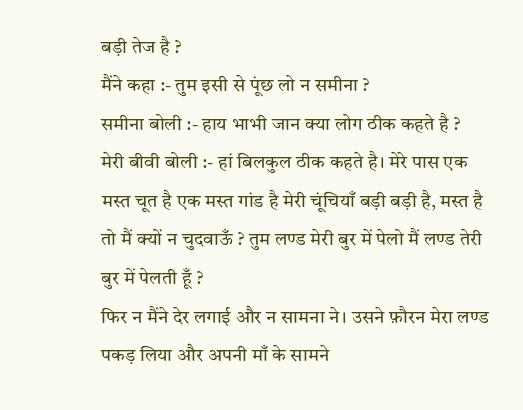बड़ी तेज है ?
मैंने कहा :- तुम इसी से पूंछ लो न समीना ?
समीना बोली :- हाय भाभी जान क्या लोग ठीक कहते है ?
मेरी बीवी बोली :- हां बिलकुल ठीक कहते है। मेरे पास एक मस्त चूत है एक मस्त गांड है मेरी चूंचियाँ बड़ी बड़ी है, मस्त है तो मैं क्यों न चुदवाऊँ ? तुम लण्ड मेरी बुर में पेलो मैं लण्ड तेरी बुर में पेलती हूँ ?
फिर न मैंने देर लगाई और न सामना ने। उसने फ़ौरन मेरा लण्ड पकड़ लिया और अपनी माँ के सामने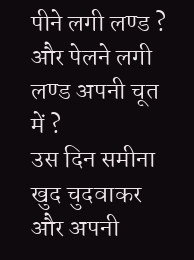पीने लगी लण्ड ? और पेलने लगी लण्ड अपनी चूत में ?
उस दिन समीना खुद चुदवाकर और अपनी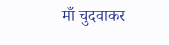माँ चुदवाकर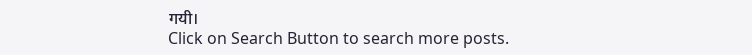गयी।
Click on Search Button to search more posts.